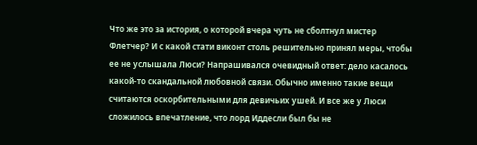Что же это за история, о которой вчера чуть не сболтнул мистер Флетчер? И с какой стати виконт столь решительно принял меры, чтобы ее не услышала Люси? Напрашивался очевидный ответ: дело касалось какой-то скандальной любовной связи. Обычно именно такие вещи считаются оскорбительными для девичьих ушей. И все же у Люси сложилось впечатление, что лорд Иддесли был бы не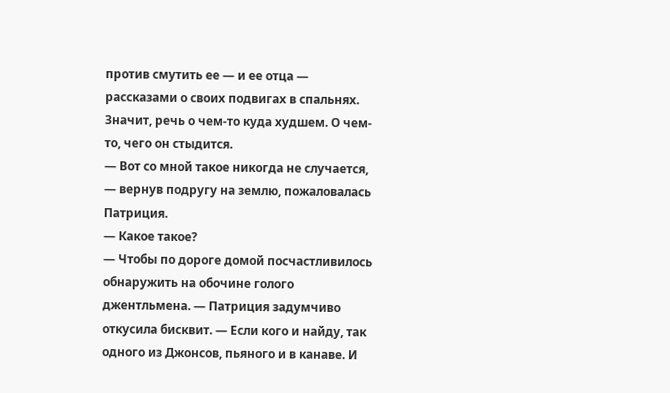против смутить ее — и ее отца — рассказами о своих подвигах в спальнях. Значит, речь о чем-то куда худшем. О чем-то, чего он стыдится.
— Вот со мной такое никогда не случается, — вернув подругу на землю, пожаловалась Патриция.
— Какое такое?
— Чтобы по дороге домой посчастливилось обнаружить на обочине голого джентльмена. — Патриция задумчиво откусила бисквит. — Если кого и найду, так одного из Джонсов, пьяного и в канаве. И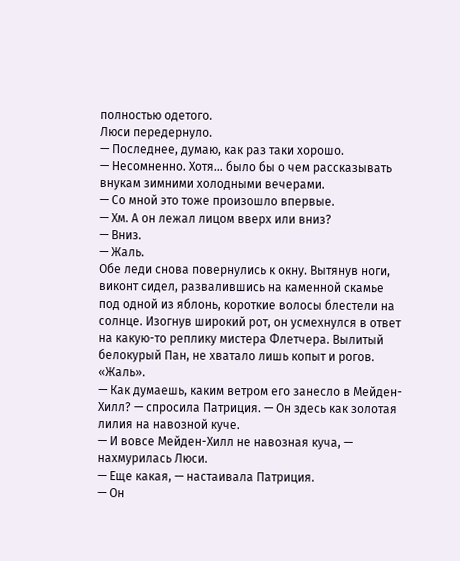полностью одетого.
Люси передернуло.
— Последнее, думаю, как раз таки хорошо.
— Несомненно. Хотя… было бы о чем рассказывать внукам зимними холодными вечерами.
— Со мной это тоже произошло впервые.
— Хм. А он лежал лицом вверх или вниз?
— Вниз.
— Жаль.
Обе леди снова повернулись к окну. Вытянув ноги, виконт сидел, развалившись на каменной скамье под одной из яблонь, короткие волосы блестели на солнце. Изогнув широкий рот, он усмехнулся в ответ на какую-то реплику мистера Флетчера. Вылитый белокурый Пан, не хватало лишь копыт и рогов.
«Жаль».
— Как думаешь, каким ветром его занесло в Мейден-Хилл? — спросила Патриция. — Он здесь как золотая лилия на навозной куче.
— И вовсе Мейден-Хилл не навозная куча, — нахмурилась Люси.
— Еще какая, — настаивала Патриция.
— Он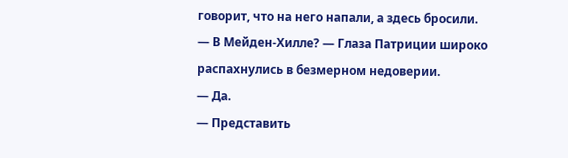говорит, что на него напали, а здесь бросили.
— В Мейден-Хилле? — Глаза Патриции широко распахнулись в безмерном недоверии.
— Да.
— Представить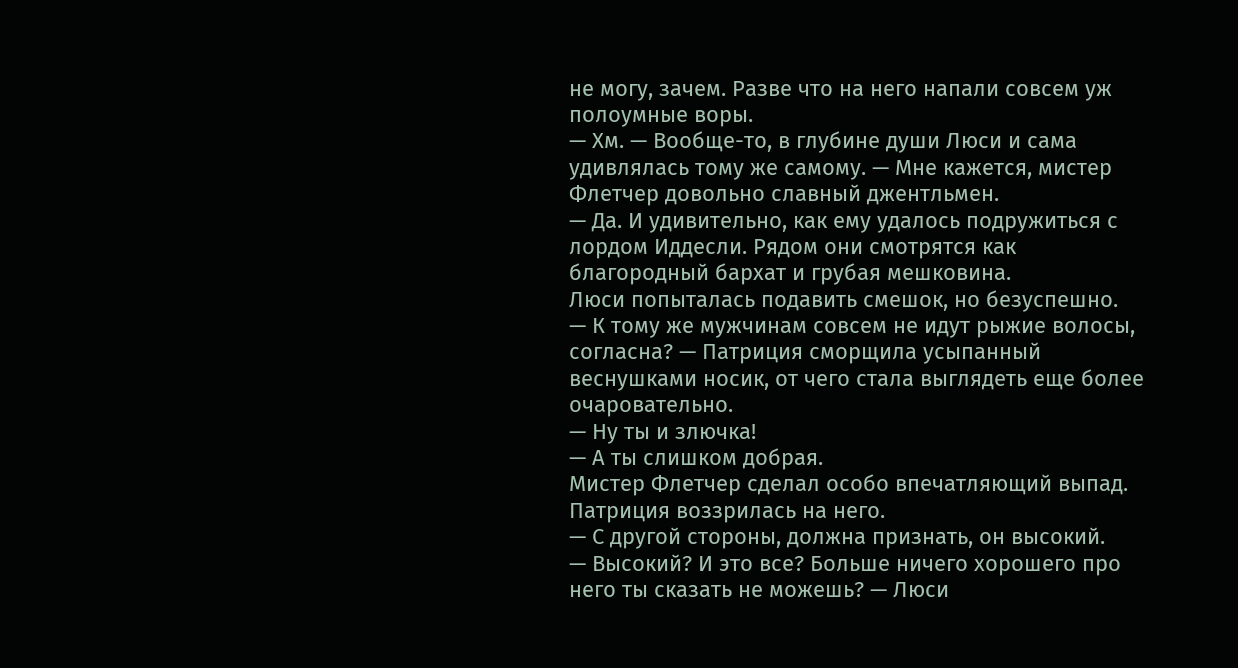не могу, зачем. Разве что на него напали совсем уж полоумные воры.
— Хм. — Вообще-то, в глубине души Люси и сама удивлялась тому же самому. — Мне кажется, мистер Флетчер довольно славный джентльмен.
— Да. И удивительно, как ему удалось подружиться с лордом Иддесли. Рядом они смотрятся как благородный бархат и грубая мешковина.
Люси попыталась подавить смешок, но безуспешно.
— К тому же мужчинам совсем не идут рыжие волосы, согласна? — Патриция сморщила усыпанный веснушками носик, от чего стала выглядеть еще более очаровательно.
— Ну ты и злючка!
— А ты слишком добрая.
Мистер Флетчер сделал особо впечатляющий выпад.
Патриция воззрилась на него.
— С другой стороны, должна признать, он высокий.
— Высокий? И это все? Больше ничего хорошего про него ты сказать не можешь? — Люси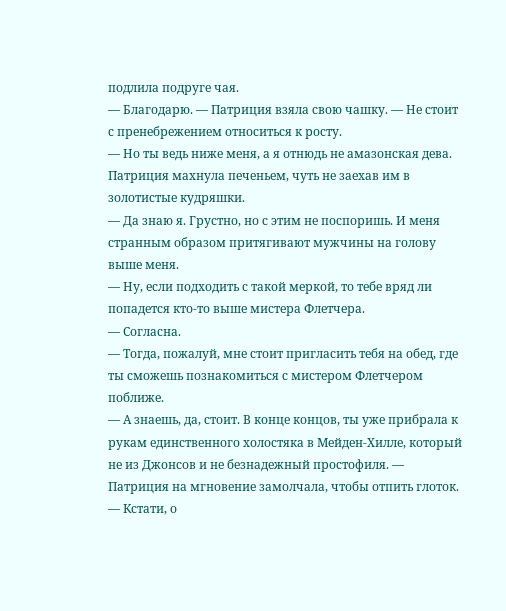подлила подруге чая.
— Благодарю. — Патриция взяла свою чашку. — Не стоит с пренебрежением относиться к росту.
— Но ты ведь ниже меня, а я отнюдь не амазонская дева.
Патриция махнула печеньем, чуть не заехав им в золотистые кудряшки.
— Да знаю я. Грустно, но с этим не поспоришь. И меня странным образом притягивают мужчины на голову выше меня.
— Ну, если подходить с такой меркой, то тебе вряд ли попадется кто-то выше мистера Флетчера.
— Согласна.
— Тогда, пожалуй, мне стоит пригласить тебя на обед, где ты сможешь познакомиться с мистером Флетчером поближе.
— А знаешь, да, стоит. В конце концов, ты уже прибрала к рукам единственного холостяка в Мейден-Хилле, который не из Джонсов и не безнадежный простофиля. — Патриция на мгновение замолчала, чтобы отпить глоток. — Кстати, о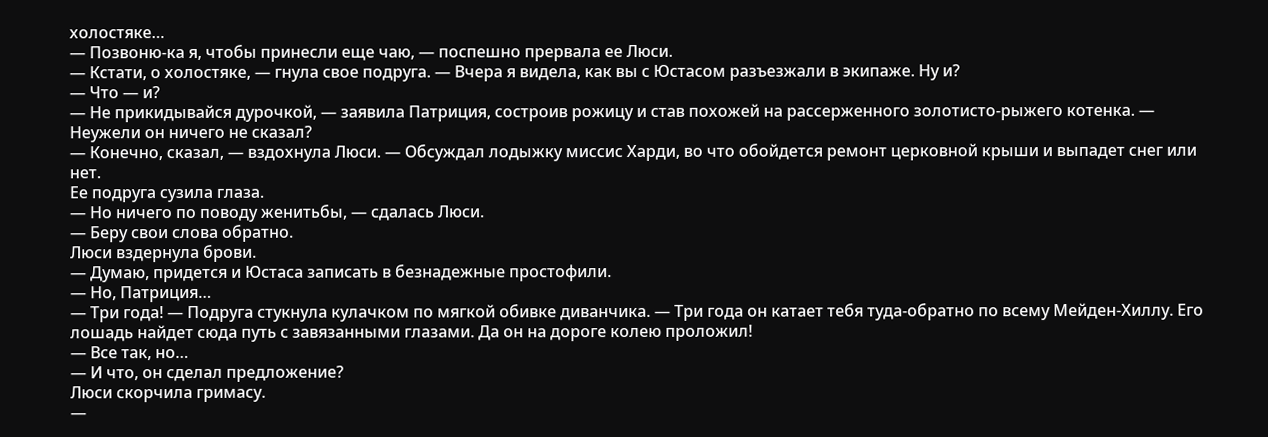холостяке…
— Позвоню-ка я, чтобы принесли еще чаю, — поспешно прервала ее Люси.
— Кстати, о холостяке, — гнула свое подруга. — Вчера я видела, как вы с Юстасом разъезжали в экипаже. Ну и?
— Что — и?
— Не прикидывайся дурочкой, — заявила Патриция, состроив рожицу и став похожей на рассерженного золотисто-рыжего котенка. — Неужели он ничего не сказал?
— Конечно, сказал, — вздохнула Люси. — Обсуждал лодыжку миссис Харди, во что обойдется ремонт церковной крыши и выпадет снег или нет.
Ее подруга сузила глаза.
— Но ничего по поводу женитьбы, — сдалась Люси.
— Беру свои слова обратно.
Люси вздернула брови.
— Думаю, придется и Юстаса записать в безнадежные простофили.
— Но, Патриция…
— Три года! — Подруга стукнула кулачком по мягкой обивке диванчика. — Три года он катает тебя туда-обратно по всему Мейден-Хиллу. Его лошадь найдет сюда путь с завязанными глазами. Да он на дороге колею проложил!
— Все так, но…
— И что, он сделал предложение?
Люси скорчила гримасу.
—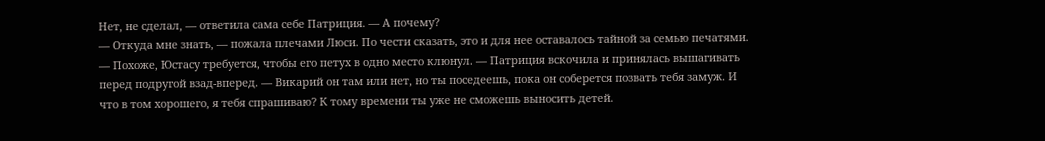Нет, не сделал, — ответила сама себе Патриция. — А почему?
— Откуда мне знать, — пожала плечами Люси. По чести сказать, это и для нее оставалось тайной за семью печатями.
— Похоже, Юстасу требуется, чтобы его петух в одно место клюнул. — Патриция вскочила и принялась вышагивать перед подругой взад-вперед. — Викарий он там или нет, но ты поседеешь, пока он соберется позвать тебя замуж. И что в том хорошего, я тебя спрашиваю? К тому времени ты уже не сможешь выносить детей.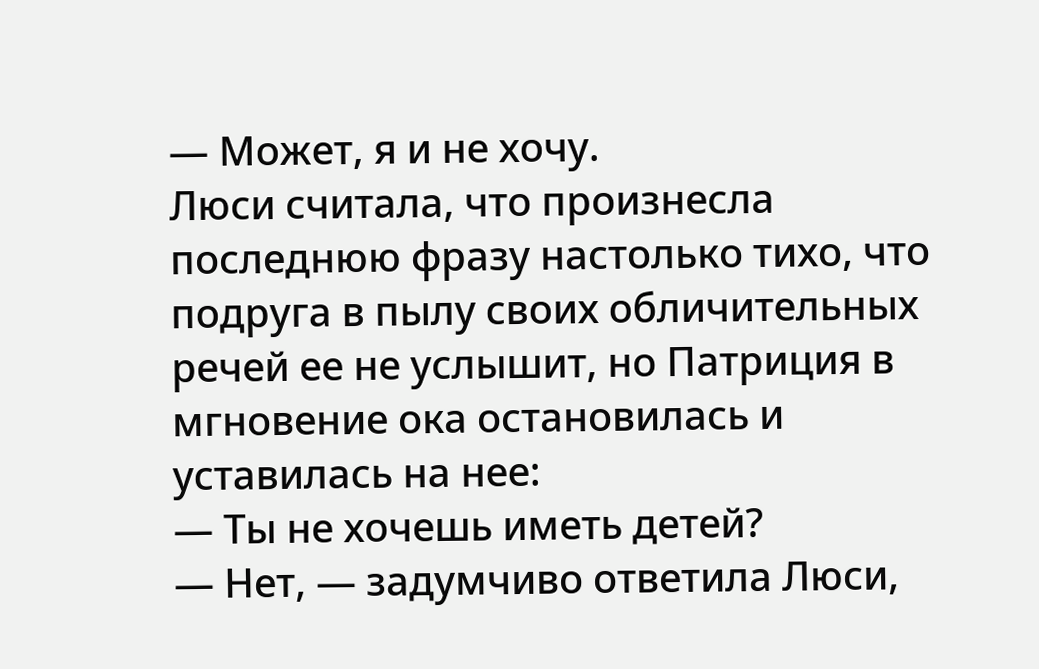— Может, я и не хочу.
Люси считала, что произнесла последнюю фразу настолько тихо, что подруга в пылу своих обличительных речей ее не услышит, но Патриция в мгновение ока остановилась и уставилась на нее:
— Ты не хочешь иметь детей?
— Нет, — задумчиво ответила Люси,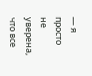— я просто не уверена, что все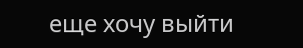еще хочу выйти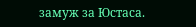замуж за Юстаса.